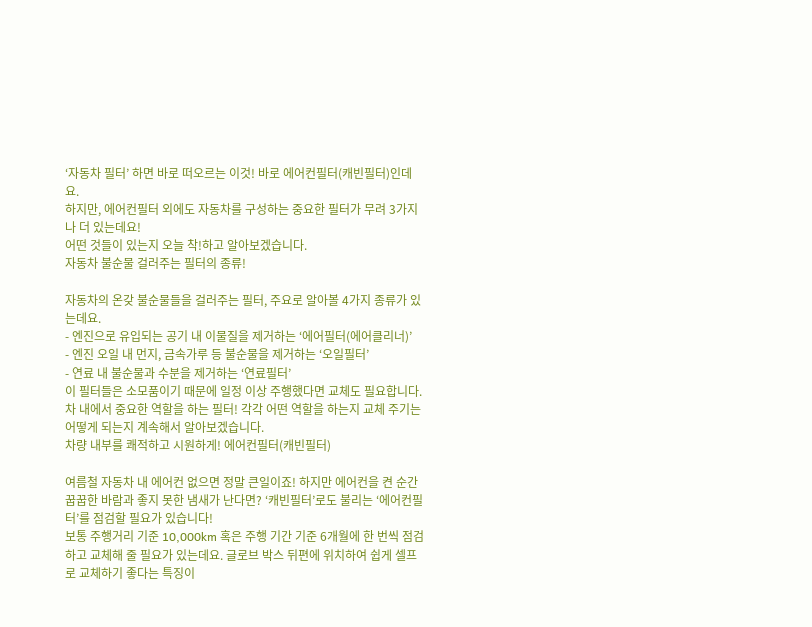‘자동차 필터’ 하면 바로 떠오르는 이것! 바로 에어컨필터(캐빈필터)인데요.
하지만, 에어컨필터 외에도 자동차를 구성하는 중요한 필터가 무려 3가지나 더 있는데요!
어떤 것들이 있는지 오늘 착!하고 알아보겠습니다.
자동차 불순물 걸러주는 필터의 종류!

자동차의 온갖 불순물들을 걸러주는 필터, 주요로 알아볼 4가지 종류가 있는데요.
- 엔진으로 유입되는 공기 내 이물질을 제거하는 ‘에어필터(에어클리너)’
- 엔진 오일 내 먼지, 금속가루 등 불순물을 제거하는 ‘오일필터’
- 연료 내 불순물과 수분을 제거하는 ‘연료필터’
이 필터들은 소모품이기 때문에 일정 이상 주행했다면 교체도 필요합니다.
차 내에서 중요한 역할을 하는 필터! 각각 어떤 역할을 하는지 교체 주기는 어떻게 되는지 계속해서 알아보겠습니다.
차량 내부를 쾌적하고 시원하게! 에어컨필터(캐빈필터)

여름철 자동차 내 에어컨 없으면 정말 큰일이죠! 하지만 에어컨을 켠 순간 꿉꿉한 바람과 좋지 못한 냄새가 난다면? ‘캐빈필터’로도 불리는 ‘에어컨필터’를 점검할 필요가 있습니다!
보통 주행거리 기준 10,000km 혹은 주행 기간 기준 6개월에 한 번씩 점검하고 교체해 줄 필요가 있는데요. 글로브 박스 뒤편에 위치하여 쉽게 셀프로 교체하기 좋다는 특징이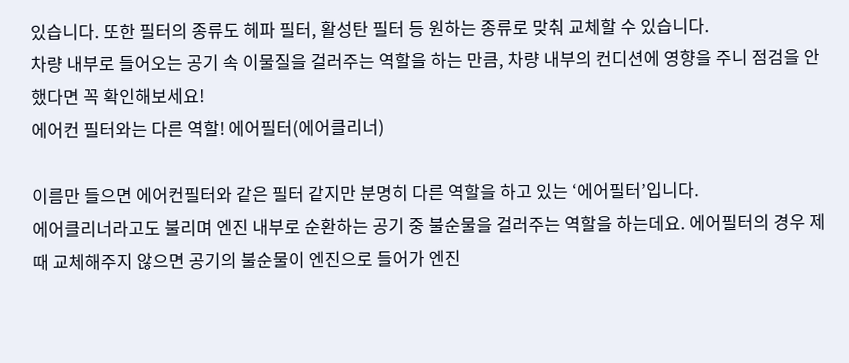있습니다. 또한 필터의 종류도 헤파 필터, 활성탄 필터 등 원하는 종류로 맞춰 교체할 수 있습니다.
차량 내부로 들어오는 공기 속 이물질을 걸러주는 역할을 하는 만큼, 차량 내부의 컨디션에 영향을 주니 점검을 안했다면 꼭 확인해보세요!
에어컨 필터와는 다른 역할! 에어필터(에어클리너)

이름만 들으면 에어컨필터와 같은 필터 같지만 분명히 다른 역할을 하고 있는 ‘에어필터’입니다.
에어클리너라고도 불리며 엔진 내부로 순환하는 공기 중 불순물을 걸러주는 역할을 하는데요. 에어필터의 경우 제때 교체해주지 않으면 공기의 불순물이 엔진으로 들어가 엔진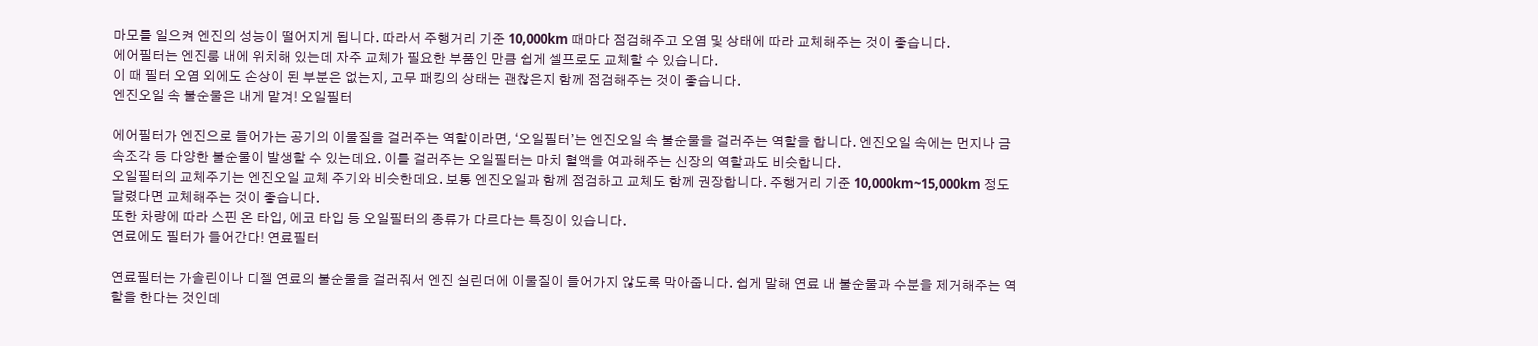마모를 일으켜 엔진의 성능이 떨어지게 됩니다. 따라서 주행거리 기준 10,000km 때마다 점검해주고 오염 및 상태에 따라 교체해주는 것이 좋습니다.
에어필터는 엔진룸 내에 위치해 있는데 자주 교체가 필요한 부품인 만큼 쉽게 셀프로도 교체할 수 있습니다.
이 때 필터 오염 외에도 손상이 된 부분은 없는지, 고무 패킹의 상태는 괜찮은지 함께 점검해주는 것이 좋습니다.
엔진오일 속 불순물은 내게 맡겨! 오일필터

에어필터가 엔진으로 들어가는 공기의 이물질을 걸러주는 역할이라면, ‘오일필터’는 엔진오일 속 불순물을 걸러주는 역할을 합니다. 엔진오일 속에는 먼지나 금속조각 등 다양한 불순물이 발생할 수 있는데요. 이를 걸러주는 오일필터는 마치 혈액을 여과해주는 신장의 역할과도 비슷합니다.
오일필터의 교체주기는 엔진오일 교체 주기와 비슷한데요. 보통 엔진오일과 함께 점검하고 교체도 함께 권장합니다. 주행거리 기준 10,000km~15,000km 정도 달렸다면 교체해주는 것이 좋습니다.
또한 차량에 따라 스핀 온 타입, 에코 타입 등 오일필터의 종류가 다르다는 특징이 있습니다.
연료에도 필터가 들어간다! 연료필터

연료필터는 가솔린이나 디젤 연료의 불순물을 걸러줘서 엔진 실린더에 이물질이 들어가지 않도록 막아줍니다. 쉽게 말해 연료 내 불순물과 수분을 제거해주는 역할을 한다는 것인데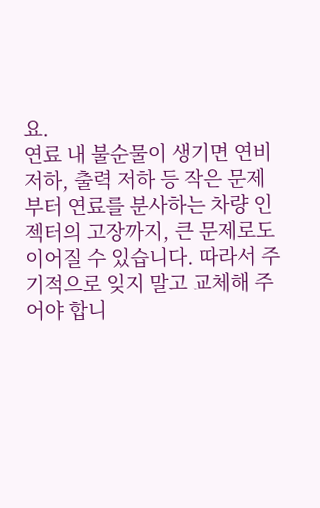요.
연료 내 불순물이 생기면 연비 저하, 출력 저하 등 작은 문제부터 연료를 분사하는 차량 인젝터의 고장까지, 큰 문제로도 이어질 수 있습니다. 따라서 주기적으로 잊지 말고 교체해 주어야 합니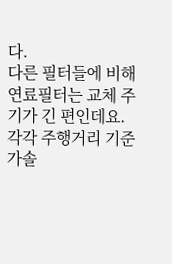다.
다른 필터들에 비해 연료필터는 교체 주기가 긴 편인데요. 각각 주행거리 기준 가솔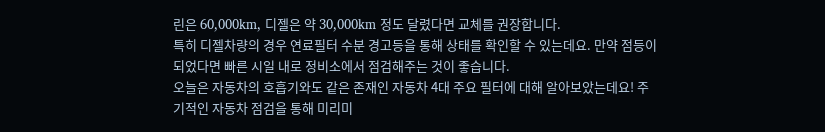린은 60,000km, 디젤은 약 30,000km 정도 달렸다면 교체를 권장합니다.
특히 디젤차량의 경우 연료필터 수분 경고등을 통해 상태를 확인할 수 있는데요. 만약 점등이 되었다면 빠른 시일 내로 정비소에서 점검해주는 것이 좋습니다.
오늘은 자동차의 호흡기와도 같은 존재인 자동차 4대 주요 필터에 대해 알아보았는데요! 주기적인 자동차 점검을 통해 미리미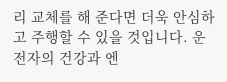리 교체를 해 준다면 더욱 안심하고 주행할 수 있을 것입니다. 운전자의 건강과 엔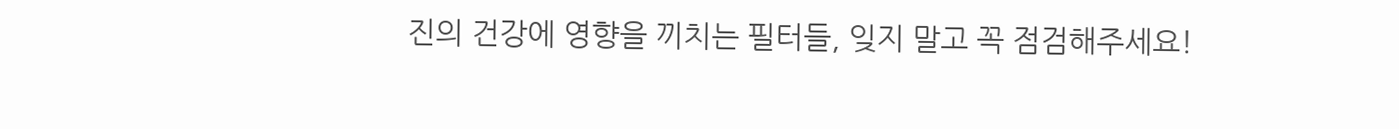진의 건강에 영향을 끼치는 필터들, 잊지 말고 꼭 점검해주세요!